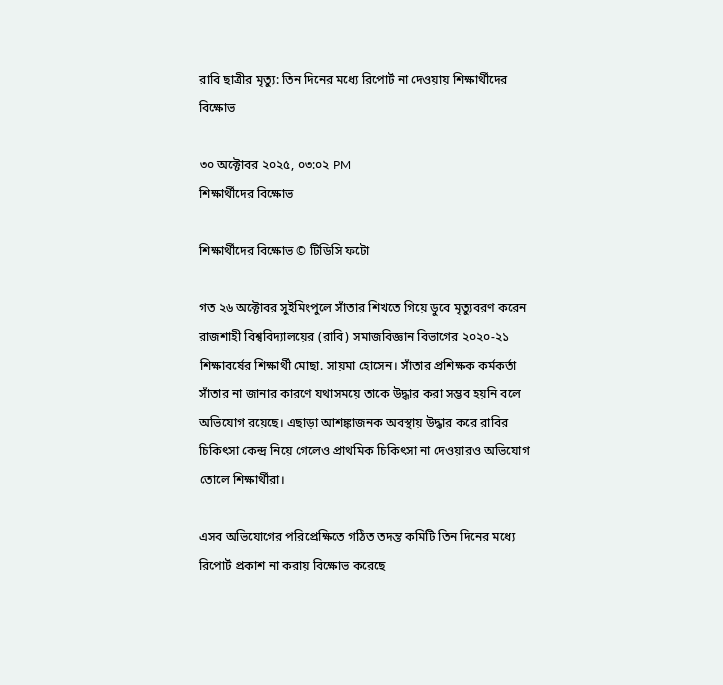রাবি ছাত্রীর মৃত্যু: তিন দিনের মধ্যে রিপোর্ট না দেওয়ায় শিক্ষার্থীদের বিক্ষোভ

৩০ অক্টোবর ২০২৫, ০৩:০২ PM
শিক্ষার্থীদের বিক্ষোভ

শিক্ষার্থীদের বিক্ষোভ © টিডিসি ফটো

গত ২৬ অক্টোবর সুইমিংপুলে সাঁতার শিখতে গিয়ে ডুবে মৃত্যুবরণ করেন রাজশাহী বিশ্ববিদ্যালয়ের (রাবি) সমাজবিজ্ঞান বিভাগের ২০২০-২১ শিক্ষাবর্ষের শিক্ষার্থী মোছা. সায়মা হোসেন। সাঁতার প্রশিক্ষক কর্মকর্তা সাঁতার না জানার কারণে যথাসময়ে তাকে উদ্ধার করা সম্ভব হয়নি বলে অভিযোগ রয়েছে। এছাড়া আশঙ্কাজনক অবস্থায় উদ্ধার করে রাবির চিকিৎসা কেন্দ্র নিয়ে গেলেও প্রাথমিক চিকিৎসা না দেওয়ারও অভিযোগ তোলে শিক্ষার্থীরা।

এসব অভিযোগের পরিপ্রেক্ষিতে গঠিত তদন্ত কমিটি তিন দিনের মধ্যে রিপোর্ট প্রকাশ না করায় বিক্ষোভ করেছে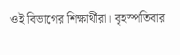ওই বিভাগের শিক্ষার্থীরা। বৃহস্পতিবার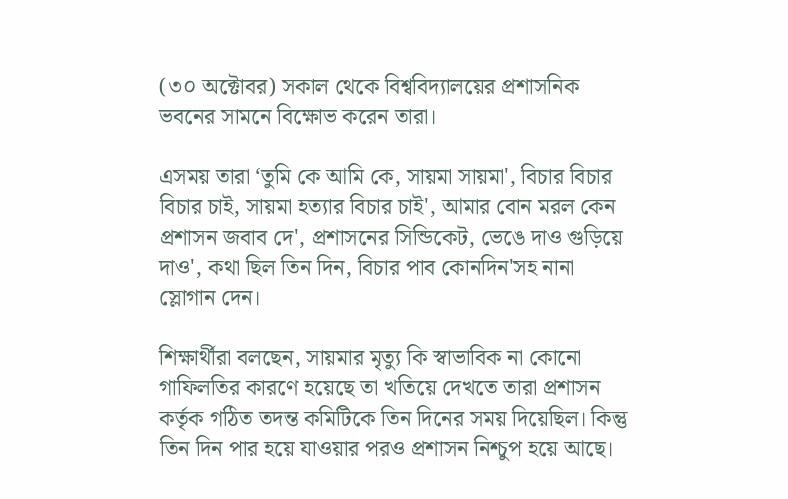(৩০ অক্টোবর) সকাল থেকে বিশ্ববিদ্যালয়ের প্রশাসনিক ভবনের সামনে বিক্ষোভ করেন তারা।

এসময় তারা ‘তুমি কে আমি কে, সায়মা সায়মা', বিচার বিচার বিচার চাই, সায়মা হত্যার বিচার চাই', আমার বোন মরল কেন প্রশাসন জবাব দে', প্রশাসনের সিন্ডিকেট, ভেঙে দাও গুড়িয়ে দাও', কথা ছিল তিন দিন, বিচার পাব কোনদিন'সহ নানা স্লোগান দেন।

শিক্ষার্থীরা বলছেন, সায়মার মৃত্যু কি স্বাভাবিক না কোনো গাফিলতির কারণে হয়েছে তা খতিয়ে দেখতে তারা প্রশাসন কর্তৃক গঠিত তদন্ত কমিটিকে তিন দিনের সময় দিয়েছিল। কিন্তু তিন দিন পার হয়ে যাওয়ার পরও প্রশাসন নিশ্চুপ হয়ে আছে।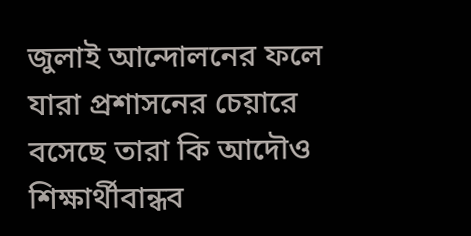জুলাই আন্দোলনের ফলে যারা প্রশাসনের চেয়ারে বসেছে তারা কি আদৌও শিক্ষার্থীবান্ধব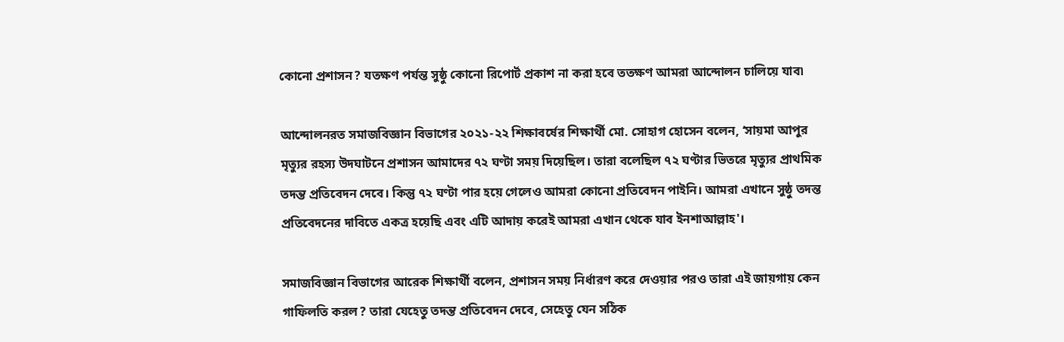কোনো প্রশাসন? যতক্ষণ পর্যন্ত সুষ্ঠু কোনো রিপোর্ট প্রকাশ না করা হবে ততক্ষণ আমরা আন্দোলন চালিয়ে যাব৷

আন্দোলনরত সমাজবিজ্ঞান বিভাগের ২০২১-২২ শিক্ষাবর্ষের শিক্ষার্থী মো. সোহাগ হোসেন বলেন, ‘সায়মা আপুর মৃত্যুর রহস্য উদঘাটনে প্রশাসন আমাদের ৭২ ঘণ্টা সময় দিয়েছিল। তারা বলেছিল ৭২ ঘণ্টার ভিতরে মৃত্যুর প্রাথমিক তদন্ত প্রতিবেদন দেবে। কিন্তু ৭২ ঘণ্টা পার হয়ে গেলেও আমরা কোনো প্রতিবেদন পাইনি। আমরা এখানে সুষ্ঠু তদন্ত প্রতিবেদনের দাবিতে একত্র হয়েছি এবং এটি আদায় করেই আমরা এখান থেকে যাব ইনশাআল্লাহ'।

সমাজবিজ্ঞান বিভাগের আরেক শিক্ষার্থী বলেন, প্রশাসন সময় নির্ধারণ করে দেওয়ার পরও তারা এই জায়গায় কেন গাফিলতি করল? তারা যেহেতু তদন্ত প্রতিবেদন দেবে, সেহেতু যেন সঠিক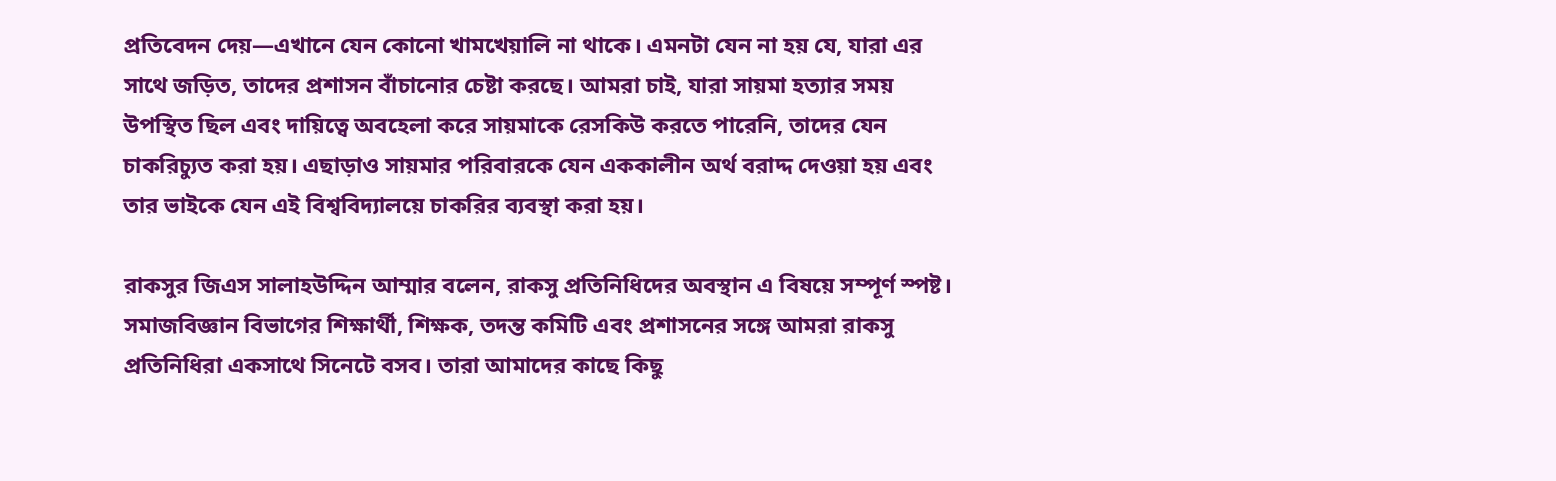প্রতিবেদন দেয়—এখানে যেন কোনো খামখেয়ালি না থাকে। এমনটা যেন না হয় যে, যারা এর সাথে জড়িত, তাদের প্রশাসন বাঁচানোর চেষ্টা করছে। আমরা চাই, যারা সায়মা হত্যার সময় উপস্থিত ছিল এবং দায়িত্বে অবহেলা করে সায়মাকে রেসকিউ করতে পারেনি, তাদের যেন চাকরিচ্যুত করা হয়। এছাড়াও সায়মার পরিবারকে যেন এককালীন অর্থ বরাদ্দ দেওয়া হয় এবং তার ভাইকে যেন এই বিশ্ববিদ্যালয়ে চাকরির ব্যবস্থা করা হয়।

রাকসুর জিএস সালাহউদ্দিন আম্মার বলেন, রাকসু প্রতিনিধিদের অবস্থান এ বিষয়ে সম্পূর্ণ স্পষ্ট। সমাজবিজ্ঞান বিভাগের শিক্ষার্থী, শিক্ষক, তদন্ত কমিটি এবং প্রশাসনের সঙ্গে আমরা রাকসু প্রতিনিধিরা একসাথে সিনেটে বসব। তারা আমাদের কাছে কিছু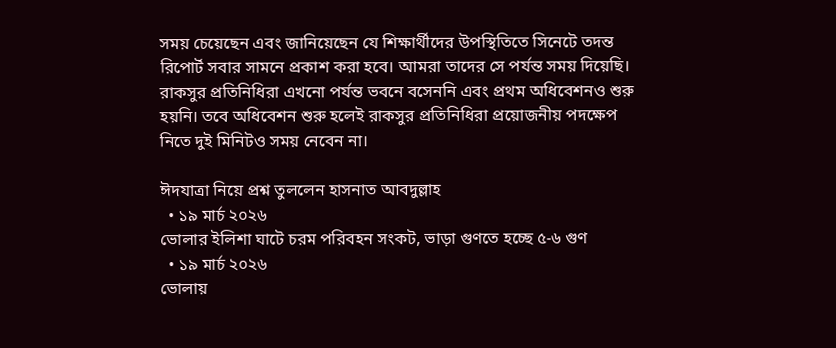সময় চেয়েছেন এবং জানিয়েছেন যে শিক্ষার্থীদের উপস্থিতিতে সিনেটে তদন্ত রিপোর্ট সবার সামনে প্রকাশ করা হবে। আমরা তাদের সে পর্যন্ত সময় দিয়েছি। রাকসুর প্রতিনিধিরা এখনো পর্যন্ত ভবনে বসেননি এবং প্রথম অধিবেশনও শুরু হয়নি। তবে অধিবেশন শুরু হলেই রাকসুর প্রতিনিধিরা প্রয়োজনীয় পদক্ষেপ নিতে দুই মিনিটও সময় নেবেন না।

ঈদযাত্রা নিয়ে প্রশ্ন তুললেন হাসনাত আবদুল্লাহ
  • ১৯ মার্চ ২০২৬
ভোলার ইলিশা ঘাটে চরম পরিবহন সংকট, ভাড়া গুণতে হচ্ছে ৫-৬ গুণ
  • ১৯ মার্চ ২০২৬
ভোলায়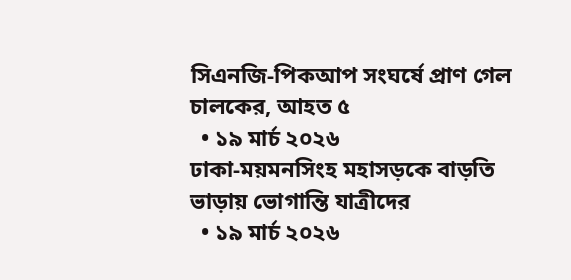সিএনজি-পিকআপ সংঘর্ষে প্রাণ গেল চালকের, আহত ৫
  • ১৯ মার্চ ২০২৬
ঢাকা-ময়মনসিংহ মহাসড়কে বাড়তি ভাড়ায় ভোগান্তি যাত্রীদের
  • ১৯ মার্চ ২০২৬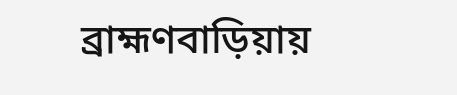ব্রাহ্মণবাড়িয়ায়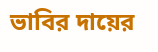ভাবির দায়ের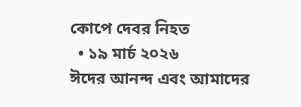কোপে দেবর নিহত
  • ১৯ মার্চ ২০২৬
ঈদের আনন্দ এবং আমাদের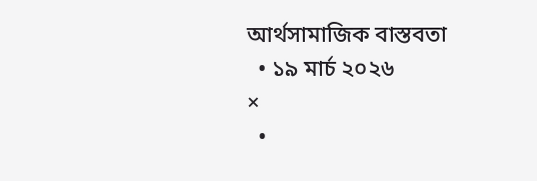আর্থসামাজিক বাস্তবতা
  • ১৯ মার্চ ২০২৬
×
  •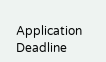Application Deadline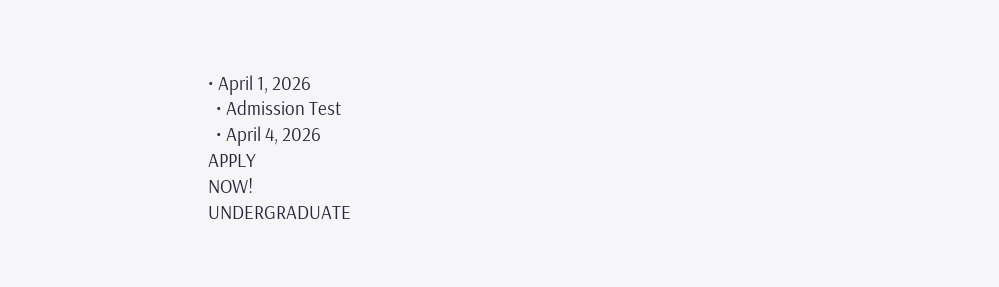• April 1, 2026
  • Admission Test
  • April 4, 2026
APPLY
NOW!
UNDERGRADUATE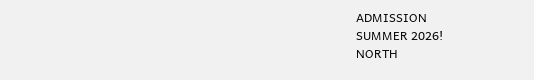ADMISSION
SUMMER 2026!
NORTH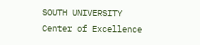SOUTH UNIVERSITY
Center of Excellence